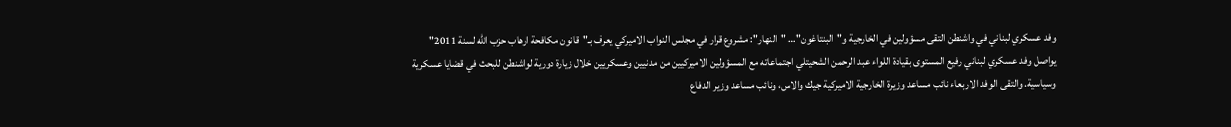وفد عسكري لبناني في واشنطن التقى مسؤولين في الخارجية و"البنتاغون"… "النهار": مشروع قرار في مجلس النواب الاميركي يعرف بـ"قانون مكافحة ارهاب حزب الله لسنة 2011"
يواصل وفد عسكري لبناني رفيع المستوى بقيادة اللواء عبد الرحمن الشحيتلي اجتماعاته مع المسؤولين الاميركيين من مدنيين وعسكريين خلال زيارة دورية لواشنطن للبحث في قضايا عسكرية وسياسية. والتقى الوفد الاربعاء نائب مساعد وزيرة الخارجية الاميركية جيك والاس، ونائب مساعد وزير الدفاع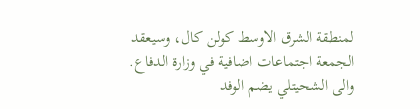لمنطقة الشرق الاوسط كولن كال، وسيعقد الجمعة اجتماعات اضافية في وزارة الدفاع.
والى الشحيتلي يضم الوفد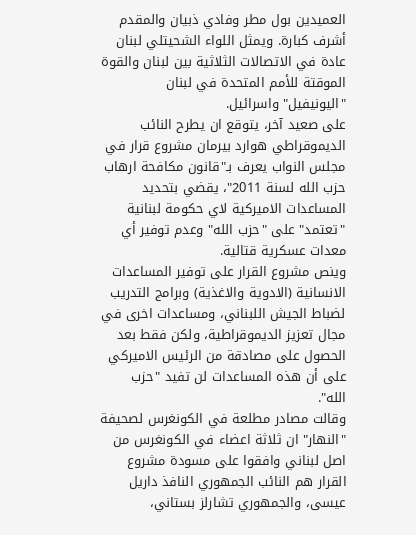العميدين بول مطر وفادي ذبيان والمقدم أشرف كبارة. ويمثل اللواء الشحيتلي لبنان عادة في الاتصالات الثلاثية بين لبنان والقوة الموقتة للأمم المتحدة في لبنان "اليونيفيل" واسرائيل.
على صعيد آخر، يتوقع ان يطرح النائب الديموقراطي هوارد بيرمان مشروع قرار في مجلس النواب يعرف بـ"قانون مكافحة ارهاب حزب الله لسنة 2011"، يقضي بتحديد المساعدات الاميركية لاي حكومة لبنانية "تعتمد" على "حزب الله" وعدم توفير أي معدات عسكرية قتالية.
وينص مشروع القرار على توفير المساعدات الانسانية (الادوية والاغذية) وبرامج التدريب لضباط الجيش اللبناني، ومساعدات اخرى في مجال تعزيز الديموقراطية، ولكن فقط بعد الحصول على مصادقة من الرئيس الاميركي على أن هذه المساعدات لن تفيد "حزب الله".
وقالت مصادر مطلعة في الكونغرس لصحيفة "النهار" ان ثلاثة اعضاء في الكونغرس من اصل لبناني وافقوا على مسودة مشروع القرار هم النائب الجمهوري النافذ داريل عيسى، والجمهوري تشارلز بستاني،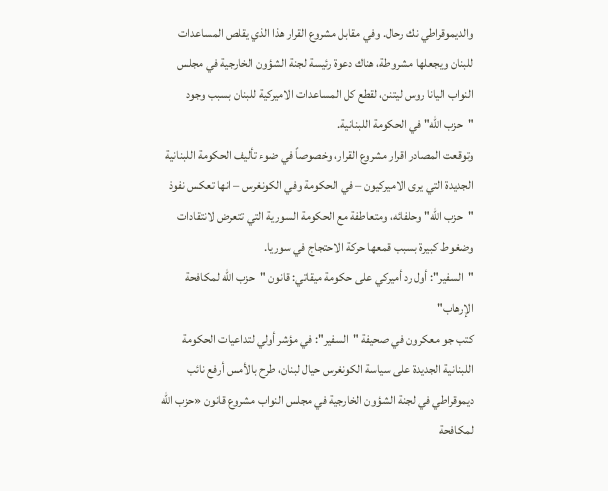والديموقراطي نك رحال. وفي مقابل مشروع القرار هذا الذي يقلص المساعدات للبنان ويجعلها مشروطة، هناك دعوة رئيسة لجنة الشؤون الخارجية في مجلس النواب اليانا روس ليتنن، لقطع كل المساعدات الاميركية للبنان بسبب وجود "حزب الله" في الحكومة اللبنانية.
وتوقعت المصادر اقرار مشروع القرار، وخصوصاً في ضوء تأليف الحكومة اللبنانية الجديدة التي يرى الاميركيون – في الحكومة وفي الكونغرس – انها تعكس نفوذ "حزب الله" وحلفائه، ومتعاطفة مع الحكومة السورية التي تتعرض لانتقادات وضغوط كبيرة بسبب قمعها حركة الاحتجاج في سوريا.
"السفير": أول رد أميركي على حكومة ميقاتي: قانون "حزب الله لمكافحة الإرهاب"
كتب جو معكرون في صحيفة "السفير": في مؤشر أولي لتداعيات الحكومة اللبنانية الجديدة على سياسة الكونغرس حيال لبنان، طرح بالأمس أرفع نائب ديموقراطي في لجنة الشؤون الخارجية في مجلس النواب مشروع قانون «حزب الله لمكافحة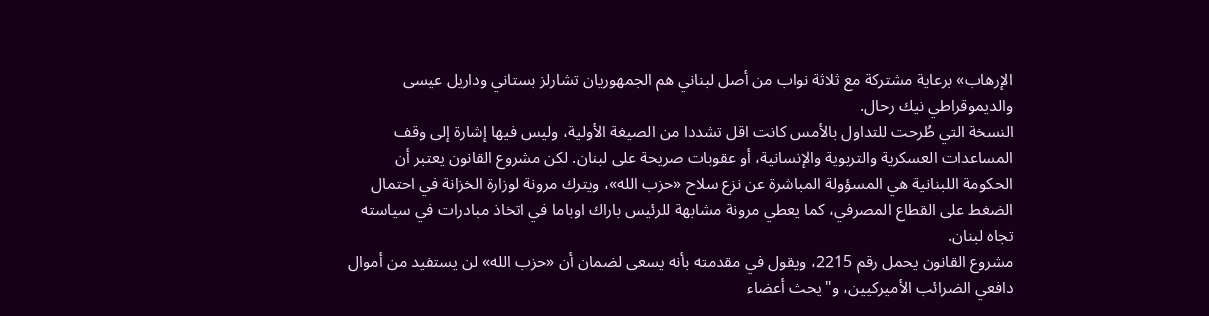الإرهاب» برعاية مشتركة مع ثلاثة نواب من أصل لبناني هم الجمهوريان تشارلز بستاني وداريل عيسى والديموقراطي نيك رحال.
النسخة التي طُرحت للتداول بالأمس كانت اقل تشددا من الصيغة الأولية، وليس فيها إشارة إلى وقف المساعدات العسكرية والتربوية والإنسانية، أو عقوبات صريحة على لبنان. لكن مشروع القانون يعتبر أن الحكومة اللبنانية هي المسؤولة المباشرة عن نزع سلاح «حزب الله»، ويترك مرونة لوزارة الخزانة في احتمال الضغط على القطاع المصرفي، كما يعطي مرونة مشابهة للرئيس باراك اوباما في اتخاذ مبادرات في سياسته تجاه لبنان.
مشروع القانون يحمل رقم 2215، ويقول في مقدمته بأنه يسعى لضمان أن «حزب الله» لن يستفيد من أموال دافعي الضرائب الأميركيين، و"يحث أعضاء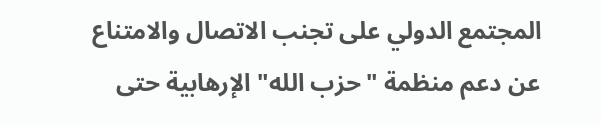المجتمع الدولي على تجنب الاتصال والامتناع عن دعم منظمة "حزب الله" الإرهابية حتى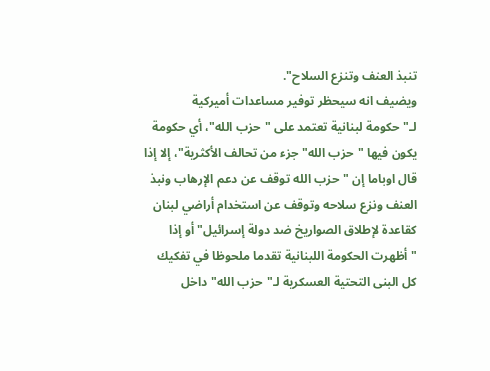تنبذ العنف وتنزع السلاح".
ويضيف انه سيحظر توفير مساعدات أميركية لـ"حكومة لبنانية تعتمد على "حزب الله"، أي حكومة يكون فيها "حزب الله" جزء من تحالف الأكثرية"، إلا إذا قال اوباما إن "حزب الله توقف عن دعم الإرهاب ونبذ العنف ونزع سلاحه وتوقف عن استخدام أراضي لبنان كقاعدة لإطلاق الصواريخ ضد دولة إسرائيل" أو إذا "أظهرت الحكومة اللبنانية تقدما ملحوظا في تفكيك كل البنى التحتية العسكرية لـ"حزب الله" داخل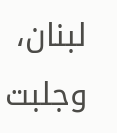لبنان، وجلبت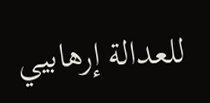للعدالة إرهابيي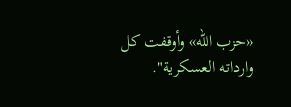«حزب الله» وأوقفت كل وارداته العسكرية".